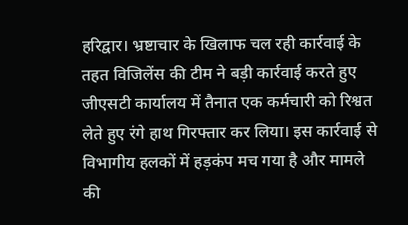हरिद्वार। भ्रष्टाचार के खिलाफ चल रही कार्रवाई के तहत विजिलेंस की टीम ने बड़ी कार्रवाई करते हुए जीएसटी कार्यालय में तैनात एक कर्मचारी को रिश्वत लेते हुए रंगे हाथ गिरफ्तार कर लिया। इस कार्रवाई से विभागीय हलकों में हड़कंप मच गया है और मामले की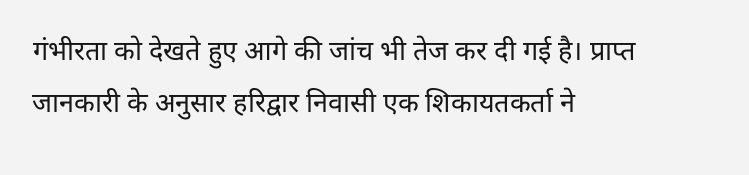गंभीरता को देखते हुए आगे की जांच भी तेज कर दी गई है। प्राप्त जानकारी के अनुसार हरिद्वार निवासी एक शिकायतकर्ता ने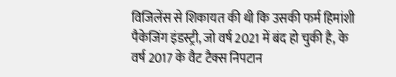विजिलेंस से शिकायत की थी कि उसकी फर्म हिमांशी पैकेजिंग इंडस्ट्री, जो वर्ष 2021 में बंद हो चुकी है, के वर्ष 2017 के वैट टैक्स निपटान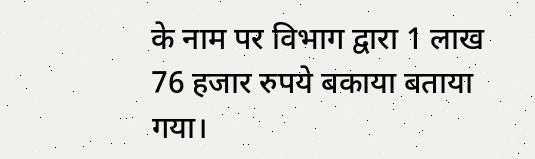के नाम पर विभाग द्वारा 1 लाख 76 हजार रुपये बकाया बताया गया।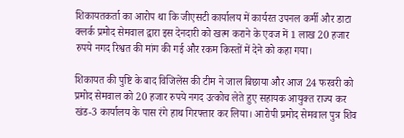शिकायतकर्ता का आरोप था कि जीएसटी कार्यालय में कार्यरत उपनल कर्मी और डाटा क्लर्क प्रमोद सेमवाल द्वारा इस देनदारी को खत्म कराने के एवज में 1 लाख 20 हजार रुपये नगद रिश्वत की मांग की गई और रकम किस्तों में देने को कहा गया।

शिकायत की पुष्टि के बाद विजिलेंस की टीम ने जाल बिछाया और आज 24 फरवरी को प्रमोद सेमवाल को 20 हजार रुपये नगद उत्कोच लेते हुए सहायक आयुक्त राज्य कर खंड-3 कार्यालय के पास रंगे हाथ गिरफ्तार कर लिया। आरोपी प्रमोद सेमवाल पुत्र शिव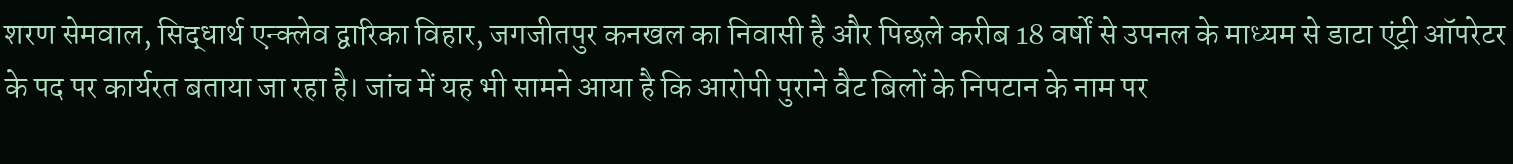शरण सेमवाल, सिद्धार्थ एन्क्लेव द्वारिका विहार, जगजीतपुर कनखल का निवासी है और पिछले करीब 18 वर्षों से उपनल के माध्यम से डाटा एंट्री ऑपरेटर के पद पर कार्यरत बताया जा रहा है। जांच में यह भी सामने आया है कि आरोपी पुराने वैट बिलों के निपटान के नाम पर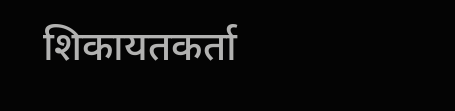शिकायतकर्ता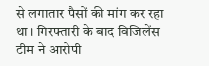से लगातार पैसों की मांग कर रहा था। गिरफ्तारी के बाद विजिलेंस टीम ने आरोपी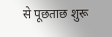से पूछताछ शुरू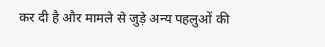कर दी है और मामले से जुड़े अन्य पहलुओं की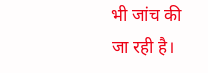भी जांच की जा रही है।